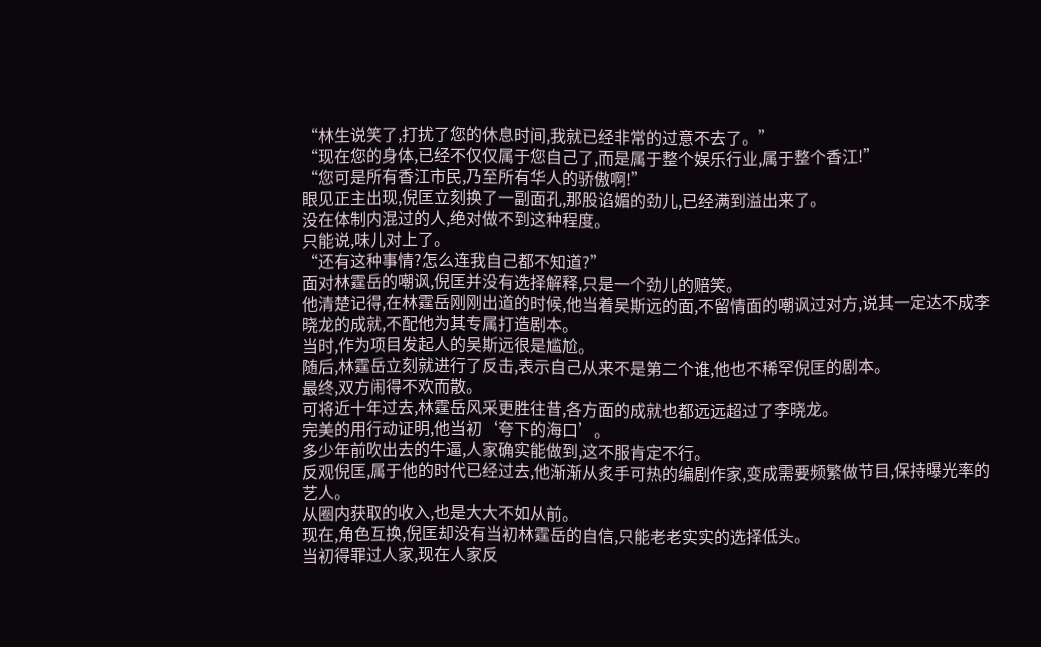“林生说笑了,打扰了您的休息时间,我就已经非常的过意不去了。”
“现在您的身体,已经不仅仅属于您自己了,而是属于整个娱乐行业,属于整个香江!”
“您可是所有香江市民,乃至所有华人的骄傲啊!”
眼见正主出现,倪匡立刻换了一副面孔,那股谄媚的劲儿,已经满到溢出来了。
没在体制内混过的人,绝对做不到这种程度。
只能说,味儿对上了。
“还有这种事情?怎么连我自己都不知道?”
面对林霆岳的嘲讽,倪匡并没有选择解释,只是一个劲儿的赔笑。
他清楚记得,在林霆岳刚刚出道的时候,他当着吴斯远的面,不留情面的嘲讽过对方,说其一定达不成李晓龙的成就,不配他为其专属打造剧本。
当时,作为项目发起人的吴斯远很是尴尬。
随后,林霆岳立刻就进行了反击,表示自己从来不是第二个谁,他也不稀罕倪匡的剧本。
最终,双方闹得不欢而散。
可将近十年过去,林霆岳风采更胜往昔,各方面的成就也都远远超过了李晓龙。
完美的用行动证明,他当初‘夸下的海口’。
多少年前吹出去的牛逼,人家确实能做到,这不服肯定不行。
反观倪匡,属于他的时代已经过去,他渐渐从炙手可热的编剧作家,变成需要频繁做节目,保持曝光率的艺人。
从圈内获取的收入,也是大大不如从前。
现在,角色互换,倪匡却没有当初林霆岳的自信,只能老老实实的选择低头。
当初得罪过人家,现在人家反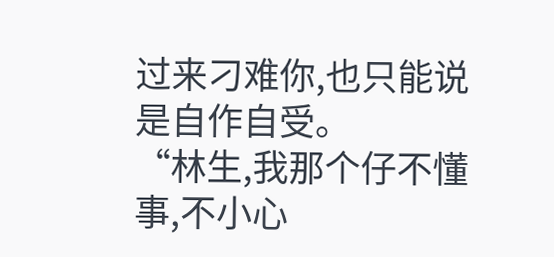过来刁难你,也只能说是自作自受。
“林生,我那个仔不懂事,不小心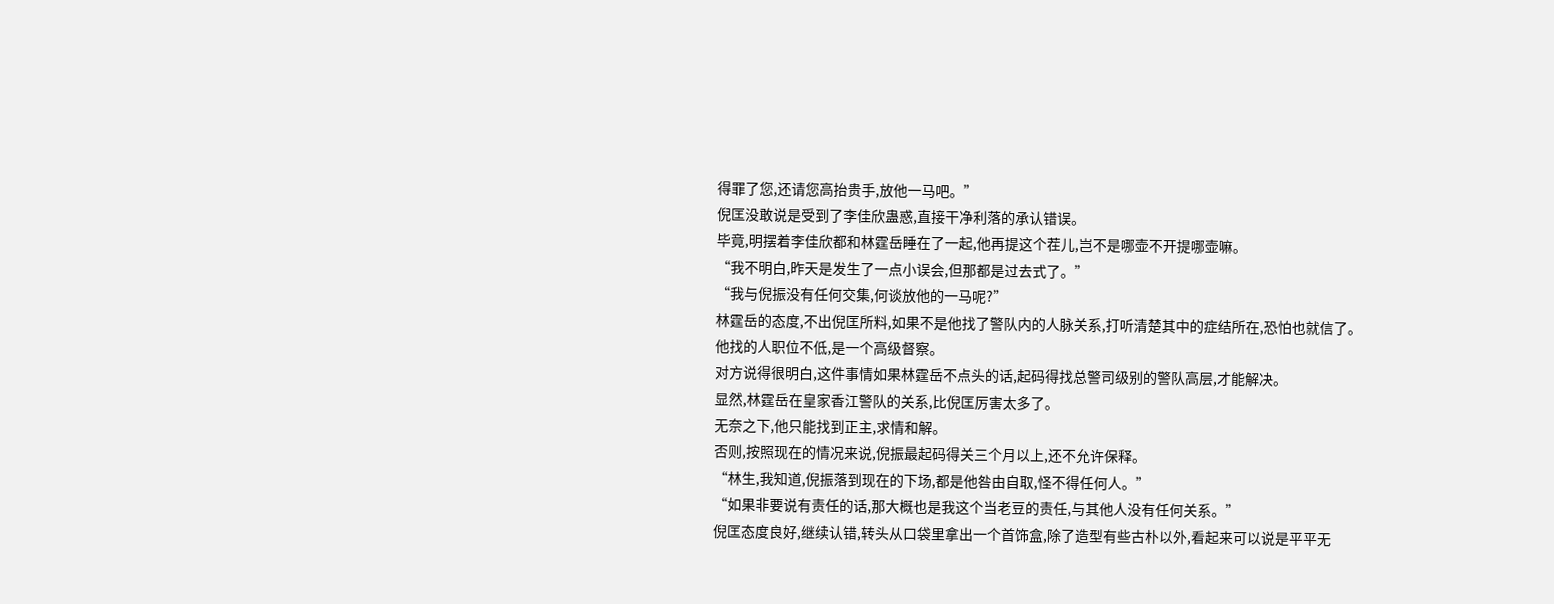得罪了您,还请您高抬贵手,放他一马吧。”
倪匡没敢说是受到了李佳欣蛊惑,直接干净利落的承认错误。
毕竟,明摆着李佳欣都和林霆岳睡在了一起,他再提这个茬儿,岂不是哪壶不开提哪壶嘛。
“我不明白,昨天是发生了一点小误会,但那都是过去式了。”
“我与倪振没有任何交集,何谈放他的一马呢?”
林霆岳的态度,不出倪匡所料,如果不是他找了警队内的人脉关系,打听清楚其中的症结所在,恐怕也就信了。
他找的人职位不低,是一个高级督察。
对方说得很明白,这件事情如果林霆岳不点头的话,起码得找总警司级别的警队高层,才能解决。
显然,林霆岳在皇家香江警队的关系,比倪匡厉害太多了。
无奈之下,他只能找到正主,求情和解。
否则,按照现在的情况来说,倪振最起码得关三个月以上,还不允许保释。
“林生,我知道,倪振落到现在的下场,都是他咎由自取,怪不得任何人。”
“如果非要说有责任的话,那大概也是我这个当老豆的责任,与其他人没有任何关系。”
倪匡态度良好,继续认错,转头从口袋里拿出一个首饰盒,除了造型有些古朴以外,看起来可以说是平平无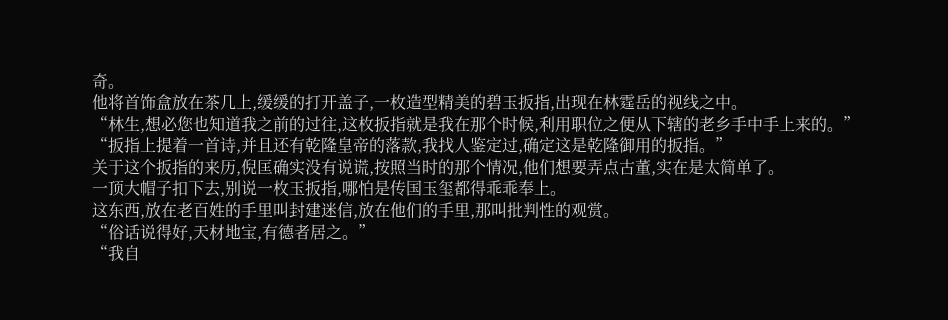奇。
他将首饰盒放在茶几上,缓缓的打开盖子,一枚造型精美的碧玉扳指,出现在林霆岳的视线之中。
“林生,想必您也知道我之前的过往,这枚扳指就是我在那个时候,利用职位之便从下辖的老乡手中手上来的。”
“扳指上提着一首诗,并且还有乾隆皇帝的落款,我找人鉴定过,确定这是乾隆御用的扳指。”
关于这个扳指的来历,倪匡确实没有说谎,按照当时的那个情况,他们想要弄点古董,实在是太简单了。
一顶大帽子扣下去,别说一枚玉扳指,哪怕是传国玉玺都得乖乖奉上。
这东西,放在老百姓的手里叫封建迷信,放在他们的手里,那叫批判性的观赏。
“俗话说得好,天材地宝,有德者居之。”
“我自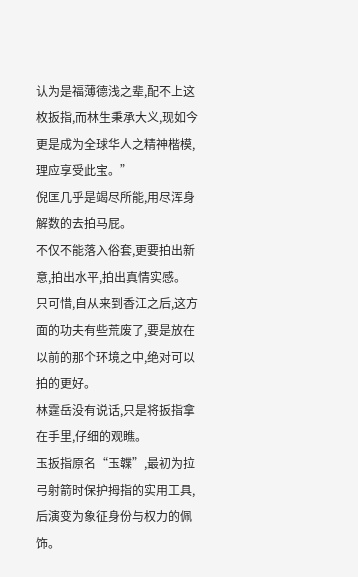认为是福薄德浅之辈,配不上这枚扳指,而林生秉承大义,现如今更是成为全球华人之精神楷模,理应享受此宝。”
倪匡几乎是竭尽所能,用尽浑身解数的去拍马屁。
不仅不能落入俗套,更要拍出新意,拍出水平,拍出真情实感。
只可惜,自从来到香江之后,这方面的功夫有些荒废了,要是放在以前的那个环境之中,绝对可以拍的更好。
林霆岳没有说话,只是将扳指拿在手里,仔细的观瞧。
玉扳指原名“玉韘”,最初为拉弓射箭时保护拇指的实用工具,后演变为象征身份与权力的佩饰。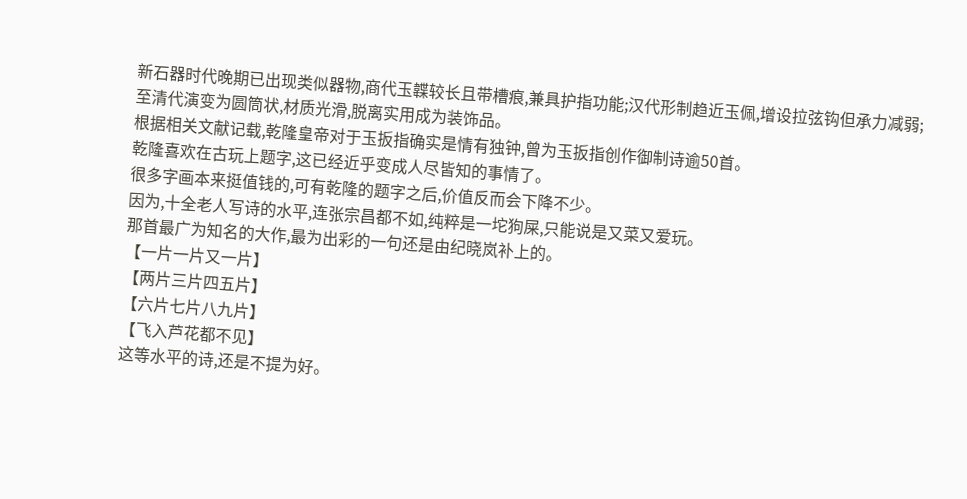新石器时代晚期已出现类似器物,商代玉韘较长且带槽痕,兼具护指功能;汉代形制趋近玉佩,增设拉弦钩但承力减弱;至清代演变为圆筒状,材质光滑,脱离实用成为装饰品。
根据相关文献记载,乾隆皇帝对于玉扳指确实是情有独钟,曾为玉扳指创作御制诗逾50首。
乾隆喜欢在古玩上题字,这已经近乎变成人尽皆知的事情了。
很多字画本来挺值钱的,可有乾隆的题字之后,价值反而会下降不少。
因为,十全老人写诗的水平,连张宗昌都不如,纯粹是一坨狗屎,只能说是又菜又爱玩。
那首最广为知名的大作,最为出彩的一句还是由纪晓岚补上的。
【一片一片又一片】
【两片三片四五片】
【六片七片八九片】
【飞入芦花都不见】
这等水平的诗,还是不提为好。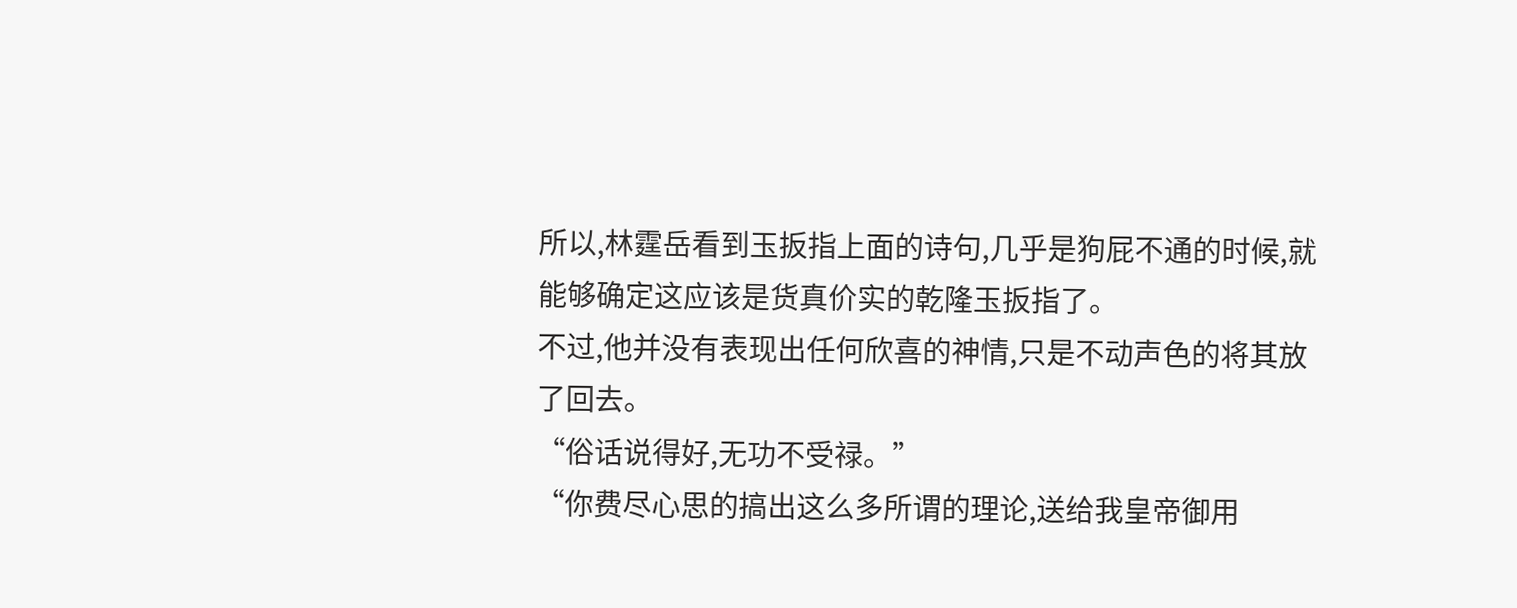所以,林霆岳看到玉扳指上面的诗句,几乎是狗屁不通的时候,就能够确定这应该是货真价实的乾隆玉扳指了。
不过,他并没有表现出任何欣喜的神情,只是不动声色的将其放了回去。
“俗话说得好,无功不受禄。”
“你费尽心思的搞出这么多所谓的理论,送给我皇帝御用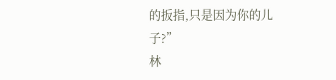的扳指,只是因为你的儿子?”
林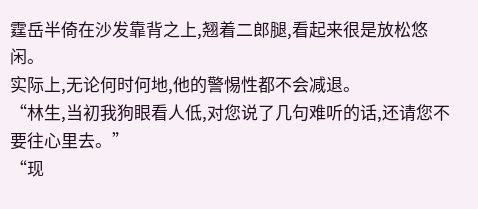霆岳半倚在沙发靠背之上,翘着二郎腿,看起来很是放松悠闲。
实际上,无论何时何地,他的警惕性都不会减退。
“林生,当初我狗眼看人低,对您说了几句难听的话,还请您不要往心里去。”
“现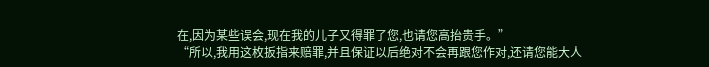在,因为某些误会,现在我的儿子又得罪了您,也请您高抬贵手。”
“所以,我用这枚扳指来赔罪,并且保证以后绝对不会再跟您作对,还请您能大人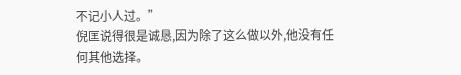不记小人过。”
倪匡说得很是诚恳,因为除了这么做以外,他没有任何其他选择。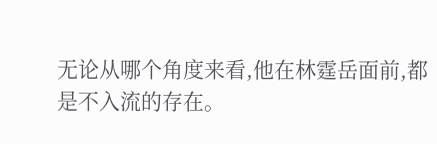无论从哪个角度来看,他在林霆岳面前,都是不入流的存在。